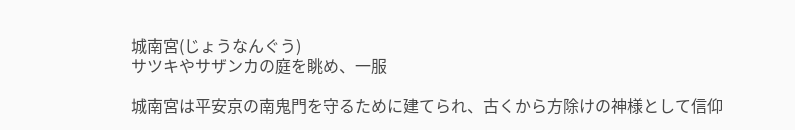城南宮(じょうなんぐう)
サツキやサザンカの庭を眺め、一服

城南宮は平安京の南鬼門を守るために建てられ、古くから方除けの神様として信仰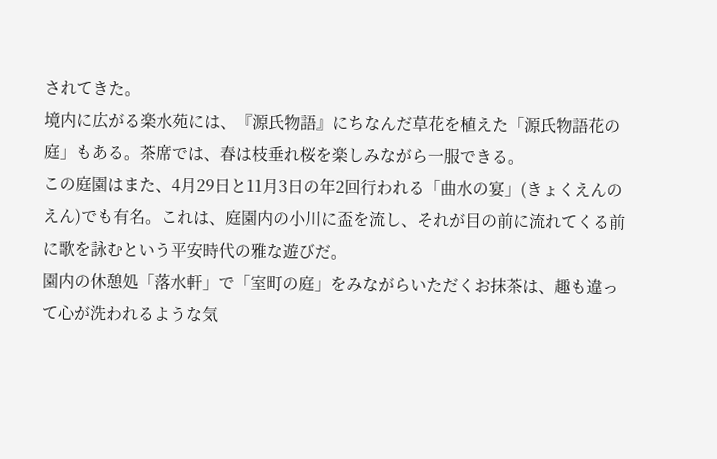されてきた。
境内に広がる楽水苑には、『源氏物語』にちなんだ草花を植えた「源氏物語花の庭」もある。茶席では、春は枝垂れ桜を楽しみながら一服できる。
この庭園はまた、4月29日と11月3日の年2回行われる「曲水の宴」(きょくえんのえん)でも有名。これは、庭園内の小川に盃を流し、それが目の前に流れてくる前に歌を詠むという平安時代の雅な遊びだ。
園内の休憩処「落水軒」で「室町の庭」をみながらいただくお抹茶は、趣も違って心が洗われるような気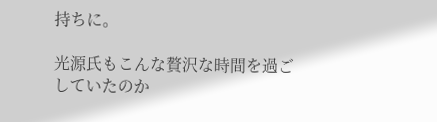持ちに。

光源氏もこんな贅沢な時間を過ごしていたのか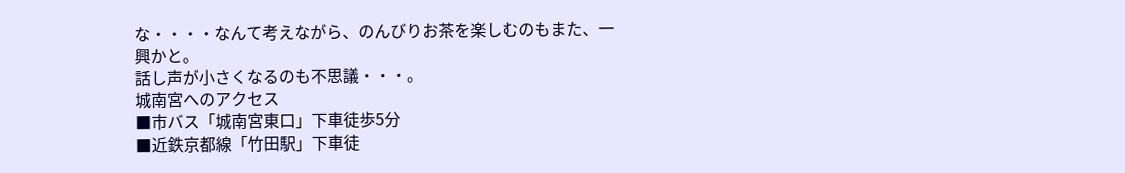な・・・・なんて考えながら、のんびりお茶を楽しむのもまた、一興かと。
話し声が小さくなるのも不思議・・・。
城南宮へのアクセス
■市バス「城南宮東口」下車徒歩5分
■近鉄京都線「竹田駅」下車徒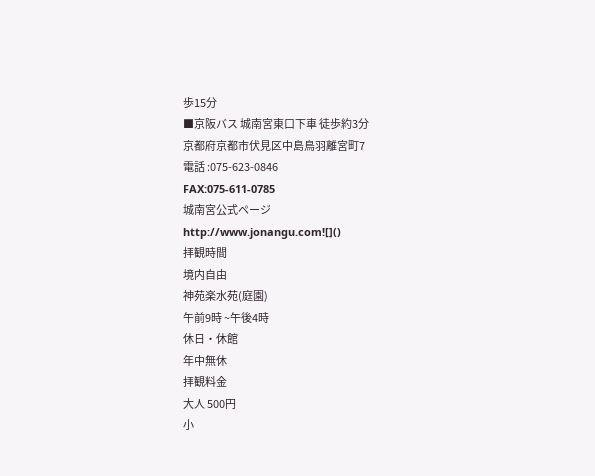歩15分
■京阪バス 城南宮東口下車 徒歩約3分
京都府京都市伏見区中島鳥羽離宮町7
電話 :075-623-0846
FAX:075-611-0785
城南宮公式ページ
http://www.jonangu.com![]()
拝観時間
境内自由
神苑楽水苑(庭園)
午前9時 ~午後4時
休日・休館
年中無休
拝観料金
大人 500円
小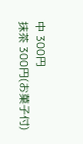中 300円
抹茶 300円(お菓子付)